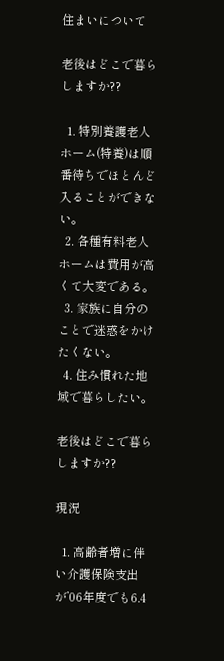住まいについて

老後はどこで暮らしますか??

  1. 特別養護老人ホーム(特養)は順番待ちでほとんど入ることができない。
  2. 各種有料老人ホームは費用が高くて大変である。
  3. 家族に自分のことで迷惑をかけたくない。
  4. 住み慣れた地域で暮らしたい。

老後はどこで暮らしますか??

現況

  1. 高齢者増に伴い介護保険支出が’06年度でも6.4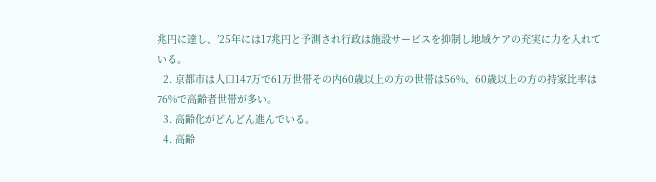兆円に達し、’25年には17兆円と予測され行政は施設サービスを抑制し地域ケアの充実に力を入れている。
  2. 京都市は人口147万で61万世帯その内60歳以上の方の世帯は56%、60歳以上の方の持家比率は76%で高齢者世帯が多い。
  3. 高齢化がどんどん進んでいる。
  4. 高齢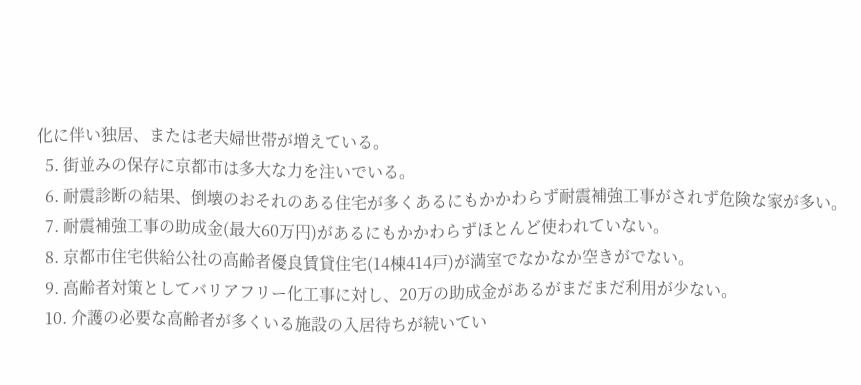化に伴い独居、または老夫婦世帯が増えている。
  5. 街並みの保存に京都市は多大な力を注いでいる。
  6. 耐震診断の結果、倒壊のおそれのある住宅が多くあるにもかかわらず耐震補強工事がされず危険な家が多い。
  7. 耐震補強工事の助成金(最大60万円)があるにもかかわらずほとんど使われていない。
  8. 京都市住宅供給公社の高齢者優良賃貸住宅(14棟414戸)が満室でなかなか空きがでない。
  9. 高齢者対策としてバリアフリー化工事に対し、20万の助成金があるがまだまだ利用が少ない。
  10. 介護の必要な高齢者が多くいる施設の入居待ちが続いてい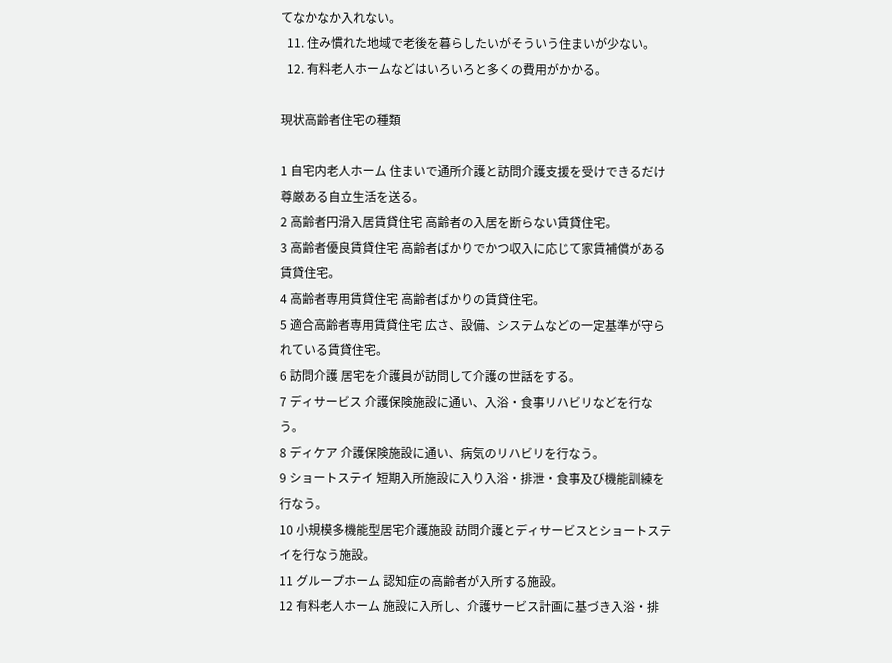てなかなか入れない。
  11. 住み慣れた地域で老後を暮らしたいがそういう住まいが少ない。
  12. 有料老人ホームなどはいろいろと多くの費用がかかる。

現状高齢者住宅の種類

1 自宅内老人ホーム 住まいで通所介護と訪問介護支援を受けできるだけ尊厳ある自立生活を送る。
2 高齢者円滑入居賃貸住宅 高齢者の入居を断らない賃貸住宅。
3 高齢者優良賃貸住宅 高齢者ばかりでかつ収入に応じて家賃補償がある賃貸住宅。
4 高齢者専用賃貸住宅 高齢者ばかりの賃貸住宅。
5 適合高齢者専用賃貸住宅 広さ、設備、システムなどの一定基準が守られている賃貸住宅。
6 訪問介護 居宅を介護員が訪問して介護の世話をする。
7 ディサービス 介護保険施設に通い、入浴・食事リハビリなどを行なう。
8 ディケア 介護保険施設に通い、病気のリハビリを行なう。
9 ショートステイ 短期入所施設に入り入浴・排泄・食事及び機能訓練を行なう。
10 小規模多機能型居宅介護施設 訪問介護とディサービスとショートステイを行なう施設。
11 グループホーム 認知症の高齢者が入所する施設。
12 有料老人ホーム 施設に入所し、介護サービス計画に基づき入浴・排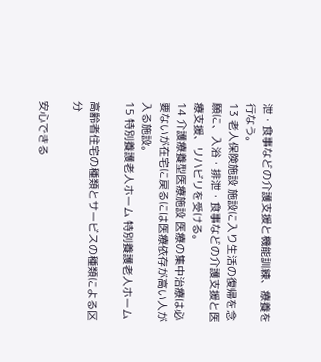泄・食事などの介護支援と機能訓練、療養を行なう。
13 老人保険施設 施設に入り生活の復帰を念願に、入浴・排泄・食事などの介護支援と医療支援、リハビリを受ける。
14 介護療養型医療施設 医療の集中治療は必要ないが在宅に戻るには医療依存が高い人が入る施設。
15 特別養護老人ホーム 特別養護老人ホーム

高齢者住宅の種類とサービスの種類による区分

安心できる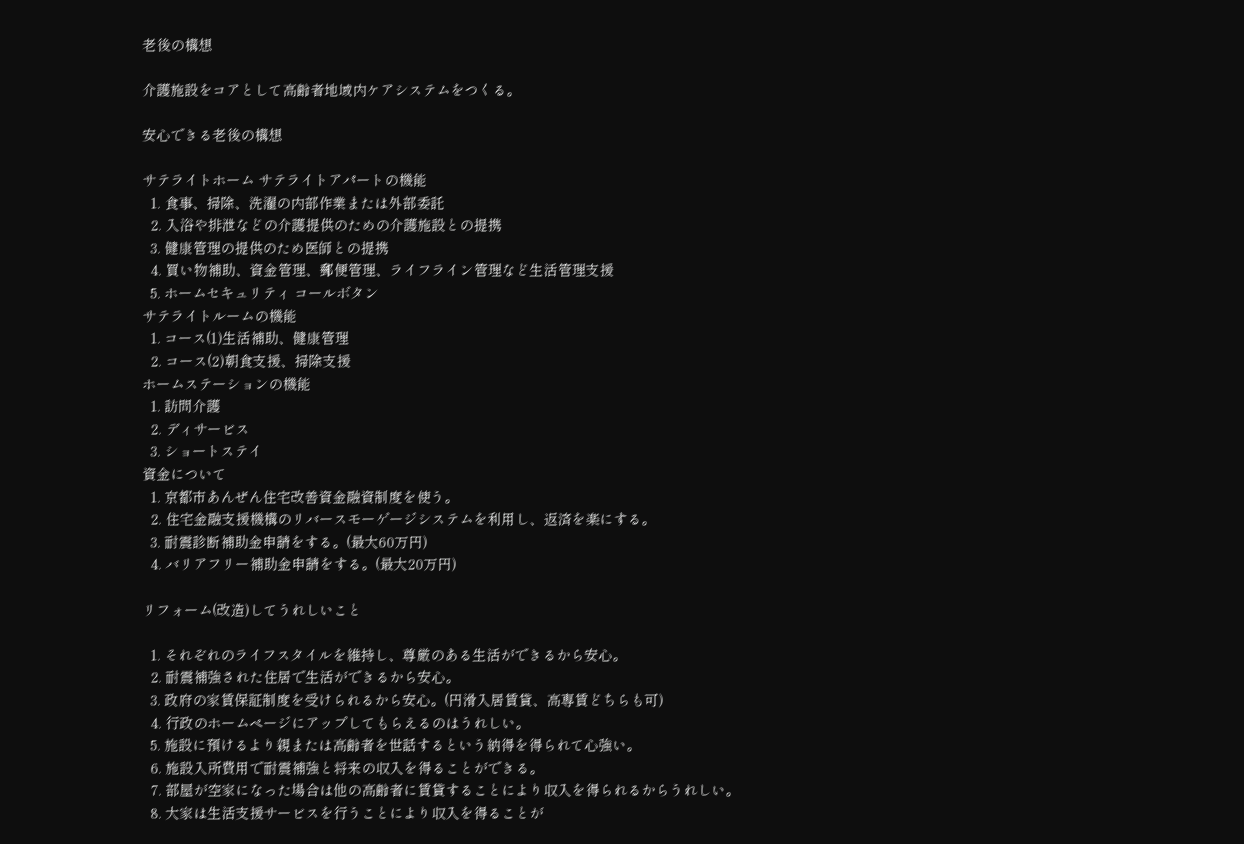老後の構想

介護施設をコアとして高齢者地域内ケアシステムをつくる。

安心できる老後の構想

サテライトホーム サテライトアパートの機能
  1. 食事、掃除、洗濯の内部作業または外部委託
  2. 入浴や排泄などの介護提供のための介護施設との提携
  3. 健康管理の提供のため医師との提携
  4. 買い物補助、資金管理、郵便管理、ライフライン管理など生活管理支援
  5. ホームセキュリティ コールボタン
サテライトルームの機能
  1. コース(1)生活補助、健康管理
  2. コース(2)朝食支援、掃除支援
ホームステーションの機能
  1. 訪問介護
  2. ディサービス
  3. ショートステイ
資金について
  1. 京都市あんぜん住宅改善資金融資制度を使う。
  2. 住宅金融支援機構のリバースモーゲージシステムを利用し、返済を楽にする。
  3. 耐震診断補助金申請をする。(最大60万円)
  4. バリアフリー補助金申請をする。(最大20万円)

リフォーム(改造)してうれしいこと

  1. それぞれのライフスタイルを維持し、尊厳のある生活ができるから安心。
  2. 耐震補強された住居で生活ができるから安心。
  3. 政府の家賃保証制度を受けられるから安心。(円滑入居賃貸、高専賃どちらも可)
  4. 行政のホームページにアップしてもらえるのはうれしい。
  5. 施設に預けるより親または高齢者を世話するという納得を得られて心強い。
  6. 施設入所費用で耐震補強と将来の収入を得ることができる。
  7. 部屋が空家になった場合は他の高齢者に賃貸することにより収入を得られるからうれしい。
  8. 大家は生活支援サービスを行うことにより収入を得ることが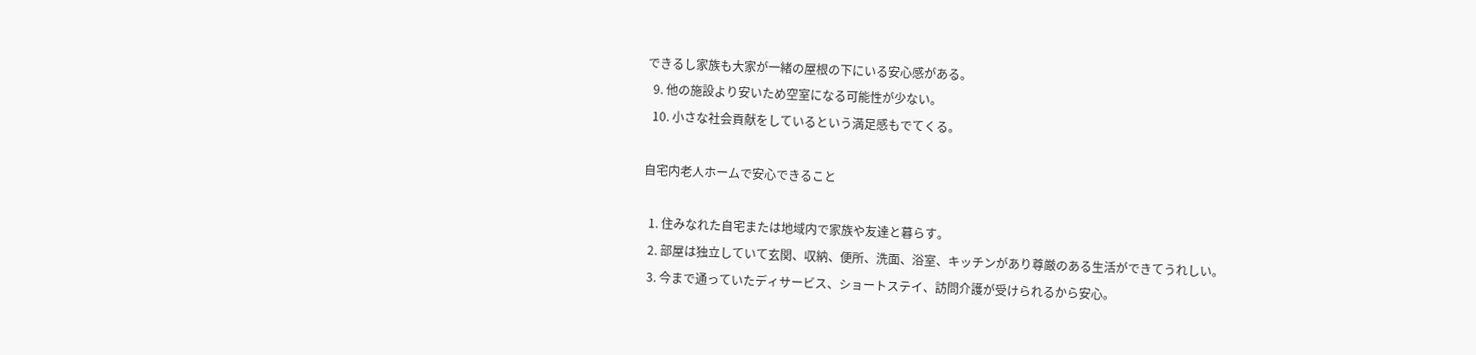できるし家族も大家が一緒の屋根の下にいる安心感がある。
  9. 他の施設より安いため空室になる可能性が少ない。
  10. 小さな社会貢献をしているという満足感もでてくる。

自宅内老人ホームで安心できること

  1. 住みなれた自宅または地域内で家族や友達と暮らす。
  2. 部屋は独立していて玄関、収納、便所、洗面、浴室、キッチンがあり尊厳のある生活ができてうれしい。
  3. 今まで通っていたディサービス、ショートステイ、訪問介護が受けられるから安心。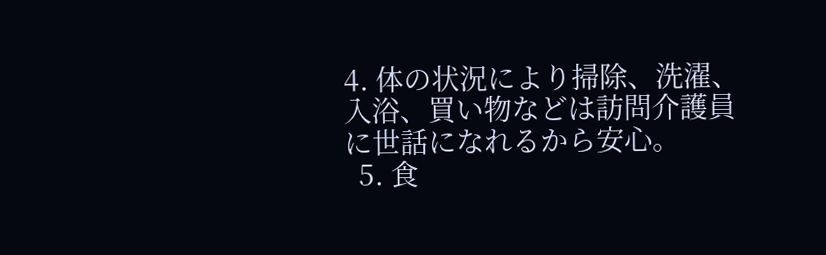4. 体の状況により掃除、洗濯、入浴、買い物などは訪問介護員に世話になれるから安心。
  5. 食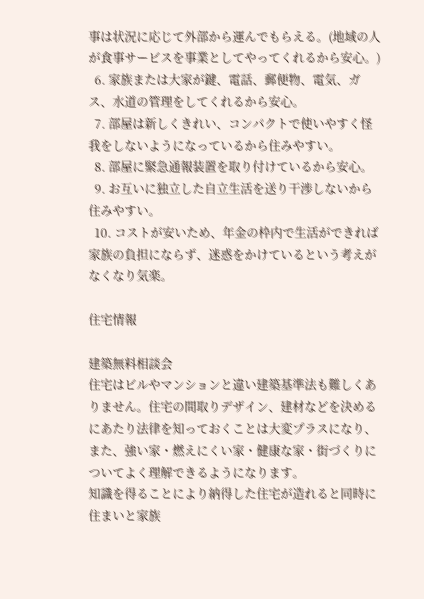事は状況に応じて外部から運んでもらえる。(地域の人が食事サービスを事業としてやってくれるから安心。)
  6. 家族または大家が鍵、電話、郵便物、電気、ガス、水道の管理をしてくれるから安心。
  7. 部屋は新しくきれい、コンパクトで使いやすく怪我をしないようになっているから住みやすい。
  8. 部屋に緊急通報装置を取り付けているから安心。
  9. お互いに独立した自立生活を送り干渉しないから住みやすい。
  10. コストが安いため、年金の枠内で生活ができれば家族の負担にならず、迷惑をかけているという考えがなくなり気楽。

住宅情報

建築無料相談会
住宅はビルやマンションと違い建築基準法も難しくありません。住宅の間取りデザイン、建材などを決めるにあたり法律を知っておくことは大変プラスになり、また、強い家・燃えにくい家・健康な家・街づくりについてよく理解できるようになります。
知識を得ることにより納得した住宅が造れると同時に住まいと家族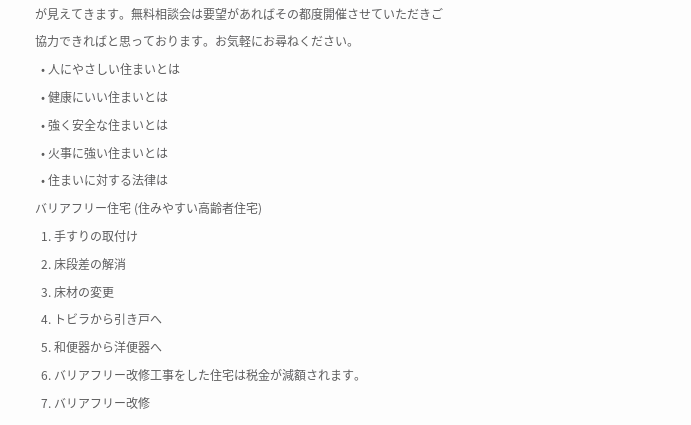が見えてきます。無料相談会は要望があればその都度開催させていただきご協力できればと思っております。お気軽にお尋ねください。
  • 人にやさしい住まいとは
  • 健康にいい住まいとは
  • 強く安全な住まいとは
  • 火事に強い住まいとは
  • 住まいに対する法律は
バリアフリー住宅 (住みやすい高齢者住宅)
  1. 手すりの取付け
  2. 床段差の解消
  3. 床材の変更
  4. トビラから引き戸へ
  5. 和便器から洋便器へ
  6. バリアフリー改修工事をした住宅は税金が減額されます。
  7. バリアフリー改修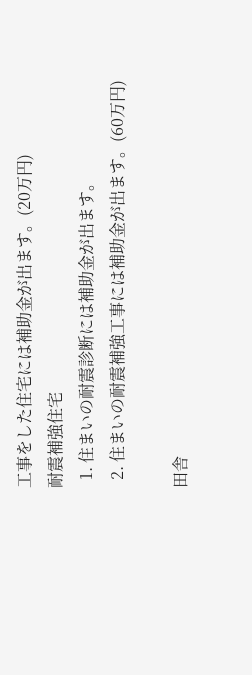工事をした住宅には補助金が出ます。(20万円)
耐震補強住宅
  1. 住まいの耐震診断には補助金が出ます。
  2. 住まいの耐震補強工事には補助金が出ます。(60万円)

田舎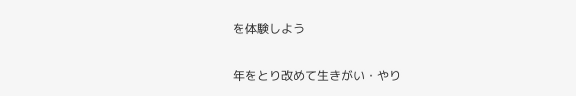を体験しよう

年をとり改めて生きがい・やり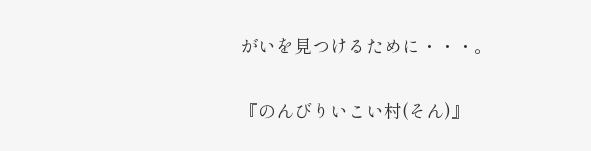がいを見つけるために・・・。

『のんびりいこい村(そん)』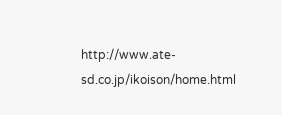http://www.ate-sd.co.jp/ikoison/home.html